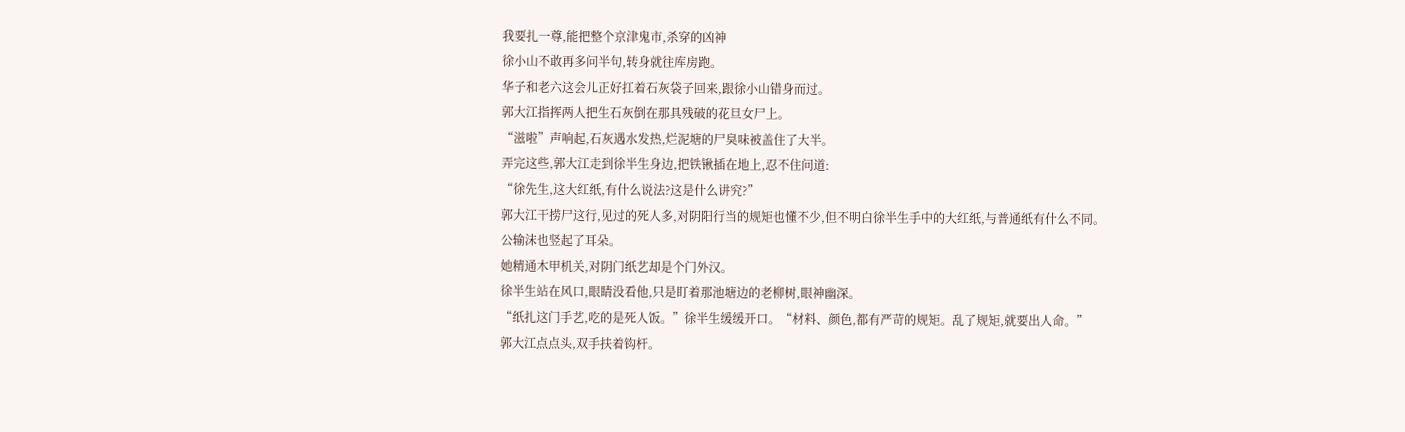我要扎一尊,能把整个京津鬼市,杀穿的凶神
徐小山不敢再多问半句,转身就往库房跑。
华子和老六这会儿正好扛着石灰袋子回来,跟徐小山错身而过。
郭大江指挥两人把生石灰倒在那具残破的花旦女尸上。
“滋啦”声响起,石灰遇水发热,烂泥塘的尸臭味被盖住了大半。
弄完这些,郭大江走到徐半生身边,把铁锹插在地上,忍不住问道:
“徐先生,这大红纸,有什么说法?这是什么讲究?”
郭大江干捞尸这行,见过的死人多,对阴阳行当的规矩也懂不少,但不明白徐半生手中的大红纸,与普通纸有什么不同。
公输沫也竖起了耳朵。
她精通木甲机关,对阴门纸艺却是个门外汉。
徐半生站在风口,眼睛没看他,只是盯着那池塘边的老柳树,眼神幽深。
“纸扎这门手艺,吃的是死人饭。”徐半生缓缓开口。“材料、颜色,都有严苛的规矩。乱了规矩,就要出人命。”
郭大江点点头,双手扶着钩杆。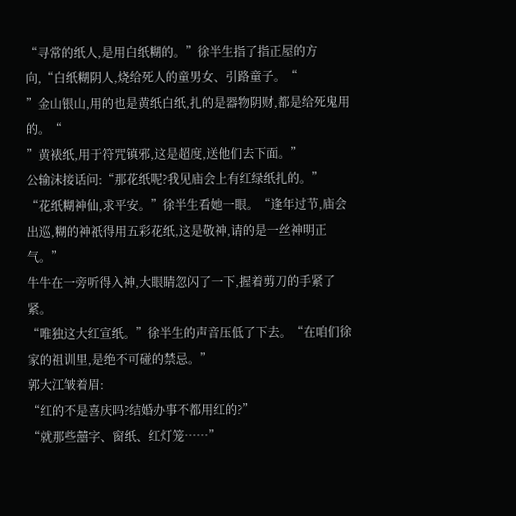“寻常的纸人,是用白纸糊的。”徐半生指了指正屋的方向,“白纸糊阴人,烧给死人的童男女、引路童子。“
”金山银山,用的也是黄纸白纸,扎的是器物阴财,都是给死鬼用的。“
”黄裱纸,用于符咒镇邪,这是超度,送他们去下面。”
公输沫接话问:“那花纸呢?我见庙会上有红绿纸扎的。”
“花纸糊神仙,求平安。”徐半生看她一眼。“逢年过节,庙会出巡,糊的神祇得用五彩花纸,这是敬神,请的是一丝神明正气。”
牛牛在一旁听得入神,大眼睛忽闪了一下,握着剪刀的手紧了紧。
“唯独这大红宣纸。”徐半生的声音压低了下去。“在咱们徐家的祖训里,是绝不可碰的禁忌。”
郭大江皱着眉:
“红的不是喜庆吗?结婚办事不都用红的?”
“就那些囍字、窗纸、红灯笼……”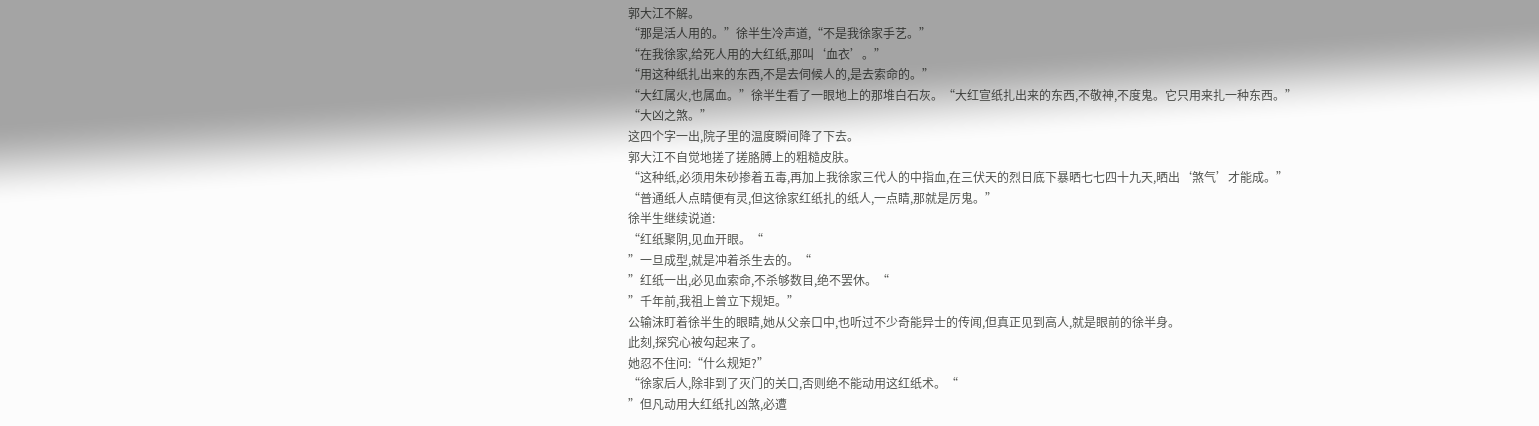郭大江不解。
“那是活人用的。”徐半生冷声道,“不是我徐家手艺。”
“在我徐家,给死人用的大红纸,那叫‘血衣’。”
“用这种纸扎出来的东西,不是去伺候人的,是去索命的。”
“大红属火,也属血。”徐半生看了一眼地上的那堆白石灰。“大红宣纸扎出来的东西,不敬神,不度鬼。它只用来扎一种东西。”
“大凶之煞。”
这四个字一出,院子里的温度瞬间降了下去。
郭大江不自觉地搓了搓胳膊上的粗糙皮肤。
“这种纸,必须用朱砂掺着五毒,再加上我徐家三代人的中指血,在三伏天的烈日底下暴晒七七四十九天,晒出‘煞气’才能成。”
“普通纸人点睛便有灵,但这徐家红纸扎的纸人,一点睛,那就是厉鬼。”
徐半生继续说道:
“红纸聚阴,见血开眼。“
”一旦成型,就是冲着杀生去的。“
”红纸一出,必见血索命,不杀够数目,绝不罢休。“
”千年前,我祖上曾立下规矩。”
公输沫盯着徐半生的眼睛,她从父亲口中,也听过不少奇能异士的传闻,但真正见到高人,就是眼前的徐半身。
此刻,探究心被勾起来了。
她忍不住问:“什么规矩?”
“徐家后人,除非到了灭门的关口,否则绝不能动用这红纸术。“
”但凡动用大红纸扎凶煞,必遭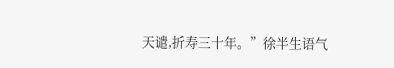天谴,折寿三十年。”徐半生语气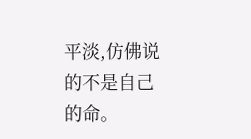平淡,仿佛说的不是自己的命。